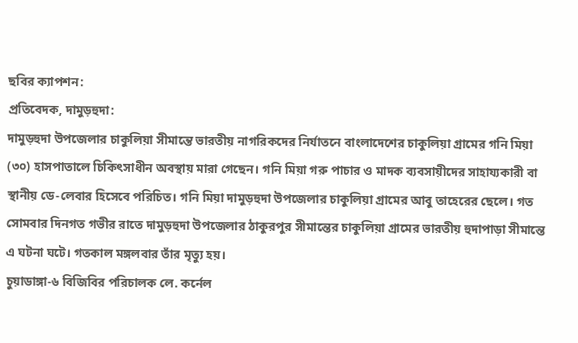ছবির ক্যাপশন:
প্রতিবেদক, দামুড়হুদা:
দামুড়হুদা উপজেলার চাকুলিয়া সীমান্তে ভারতীয় নাগরিকদের নির্যাতনে বাংলাদেশের চাকুলিয়া গ্রামের গনি মিয়া (৩০) হাসপাতালে চিকিৎসাধীন অবস্থায় মারা গেছেন। গনি মিয়া গরু পাচার ও মাদক ব্যবসায়ীদের সাহায্যকারী বা স্থানীয় ডে-লেবার হিসেবে পরিচিত। গনি মিয়া দামুড়হুদা উপজেলার চাকুলিয়া গ্রামের আবু তাহেরের ছেলে। গত সোমবার দিনগত গভীর রাতে দামুড়হুদা উপজেলার ঠাকুরপুর সীমান্তের চাকুলিয়া গ্রামের ভারতীয় হুদাপাড়া সীমান্তে এ ঘটনা ঘটে। গতকাল মঙ্গলবার তাঁর মৃত্যু হয়।
চুয়াডাঙ্গা-৬ বিজিবির পরিচালক লে. কর্নেল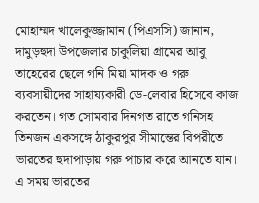মোহাম্মদ খালেকুজ্জামান (পিএসসি) জানান, দামুড়হুদা উপজেলার চাকুলিয়া গ্রামের আবু তাহেরের ছেলে গনি মিয়া মাদক ও গরু ব্যবসায়ীদের সাহায্যকারী ডে-লেবার হিসেবে কাজ করতেন। গত সোমবার দিনগত রাতে গনিসহ তিনজন একসঙ্গে ঠাকুরপুর সীমান্তের বিপরীতে ভারতের হুদাপাড়ায় গরু পাচার করে আনতে যান। এ সময় ভারতের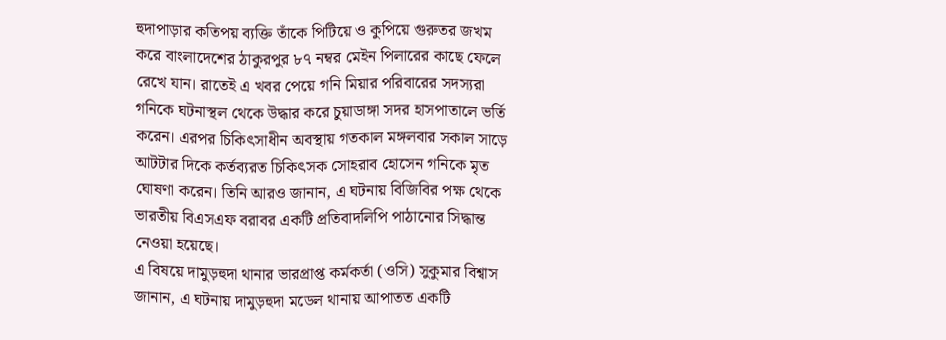হুদাপাড়ার কতিপয় ব্যক্তি তাঁকে পিটিয়ে ও কুপিয়ে গুরুতর জখম করে বাংলাদেশের ঠাকুরপুর ৮৭ নম্বর মেইন পিলারের কাছে ফেলে রেখে যান। রাতেই এ খবর পেয়ে গনি মিয়ার পরিবারের সদস্যরা গনিকে ঘটনাস্থল থেকে উদ্ধার করে চুয়াডাঙ্গা সদর হাসপাতালে ভর্তি করেন। এরপর চিকিৎসাধীন অবস্থায় গতকাল মঙ্গলবার সকাল সাড়ে আটটার দিকে কর্তব্যরত চিকিৎসক সোহরাব হোসেন গনিকে মৃত ঘোষণা করেন। তিনি আরও জানান, এ ঘটনায় বিজিবির পক্ষ থেকে ভারতীয় বিএসএফ বরাবর একটি প্রতিবাদলিপি পাঠানোর সিদ্ধান্ত নেওয়া হয়েছে।
এ বিষয়ে দামুড়হুদা থানার ভারপ্রাপ্ত কর্মকর্তা (ওসি) সুকুমার বিশ্বাস জানান, এ ঘটনায় দামুড়হুদা মডেল থানায় আপাতত একটি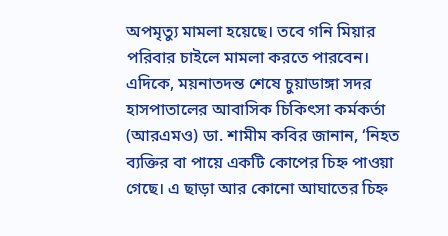অপমৃত্যু মামলা হয়েছে। তবে গনি মিয়ার পরিবার চাইলে মামলা করতে পারবেন।
এদিকে, ময়নাতদন্ত শেষে চুয়াডাঙ্গা সদর হাসপাতালের আবাসিক চিকিৎসা কর্মকর্তা (আরএমও) ডা. শামীম কবির জানান, ‘নিহত ব্যক্তির বা পায়ে একটি কোপের চিহ্ন পাওয়া গেছে। এ ছাড়া আর কোনো আঘাতের চিহ্ন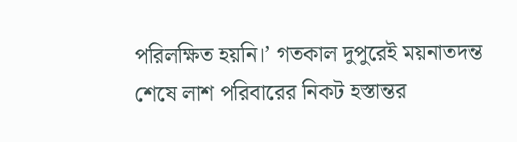পরিলক্ষিত হয়নি।’ গতকাল দুপুরেই ময়নাতদন্ত শেষে লাশ পরিবারের নিকট হস্তান্তর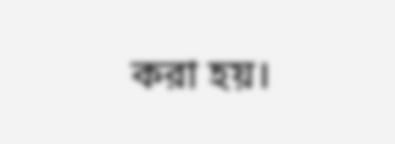করা হয়।